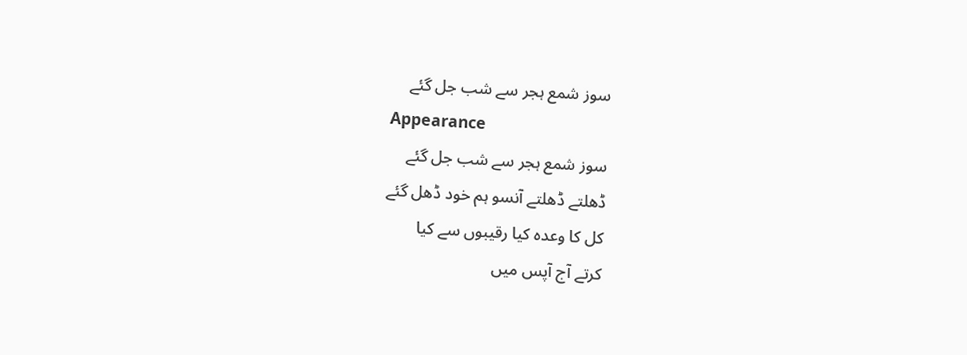سوز شمع ہجر سے شب جل گئے
Appearance
سوز شمع ہجر سے شب جل گئے
ڈھلتے ڈھلتے آنسو ہم خود ڈھل گئے
کل کا وعدہ کیا رقیبوں سے کیا
کرتے آج آپس میں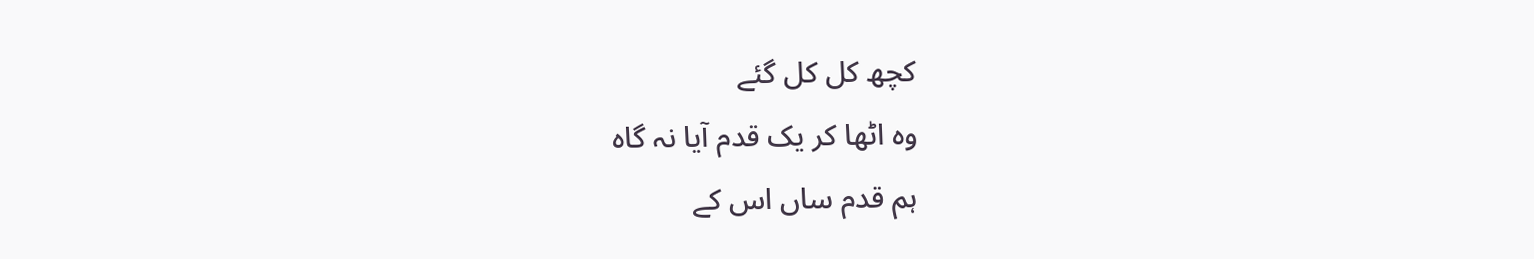کچھ کل کل گئے
وہ اٹھا کر یک قدم آیا نہ گاہ
ہم قدم ساں اس کے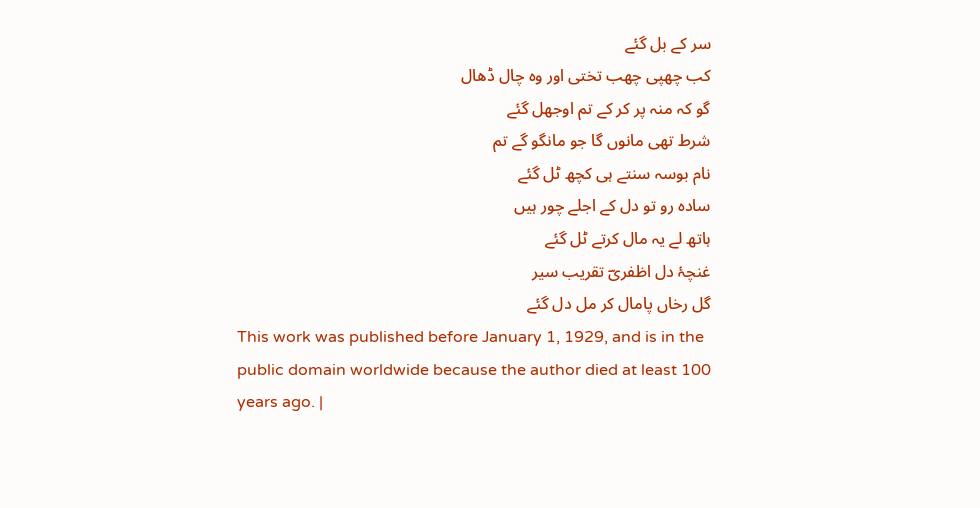سر کے بل گئے
کب چھپی چھب تختی اور وہ چال ڈھال
گو کہ منہ پر کر کے تم اوجھل گئے
شرط تھی مانوں گا جو مانگو گے تم
نام بوسہ سنتے ہی کچھ ٹل گئے
سادہ رو تو دل کے اجلے چور ہیں
ہاتھ لے یہ مال کرتے ٹل گئے
غنچۂ دل اظفریؔ تقریب سیر
گل رخاں پامال کر مل دل گئے
This work was published before January 1, 1929, and is in the public domain worldwide because the author died at least 100 years ago. |